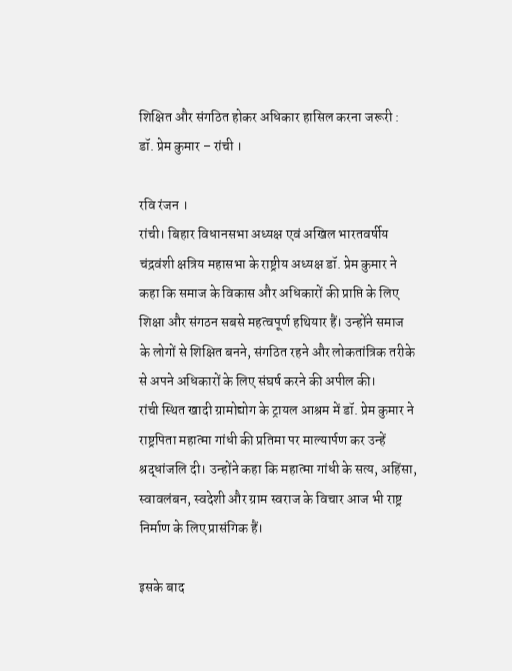शिक्षित और संगठित होकर अधिकार हासिल करना जरूरी : डॉ. प्रेम कुमार – रांची ।

रवि रंजन ।
रांची। बिहार विधानसभा अध्यक्ष एवं अखिल भारतवर्षीय चंद्रवंशी क्षत्रिय महासभा के राष्ट्रीय अध्यक्ष डॉ. प्रेम कुमार ने कहा कि समाज के विकास और अधिकारों की प्राप्ति के लिए शिक्षा और संगठन सबसे महत्वपूर्ण हथियार हैं। उन्होंने समाज के लोगों से शिक्षित बनने, संगठित रहने और लोकतांत्रिक तरीके से अपने अधिकारों के लिए संघर्ष करने की अपील की।
रांची स्थित खादी ग्रामोद्योग के ट्रायल आश्रम में डॉ. प्रेम कुमार ने राष्ट्रपिता महात्मा गांधी की प्रतिमा पर माल्यार्पण कर उन्हें श्रद्धांजलि दी। उन्होंने कहा कि महात्मा गांधी के सत्य, अहिंसा, स्वावलंबन, स्वदेशी और ग्राम स्वराज के विचार आज भी राष्ट्र निर्माण के लिए प्रासंगिक हैं।

इसके बाद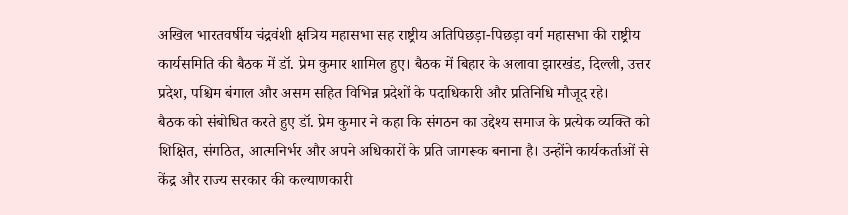अखिल भारतवर्षीय चंद्रवंशी क्षत्रिय महासभा सह राष्ट्रीय अतिपिछड़ा-पिछड़ा वर्ग महासभा की राष्ट्रीय कार्यसमिति की बैठक में डॉ. प्रेम कुमार शामिल हुए। बैठक में बिहार के अलावा झारखंड, दिल्ली, उत्तर प्रदेश, पश्चिम बंगाल और असम सहित विभिन्न प्रदेशों के पदाधिकारी और प्रतिनिधि मौजूद रहे।
बैठक को संबोधित करते हुए डॉ. प्रेम कुमार ने कहा कि संगठन का उद्देश्य समाज के प्रत्येक व्यक्ति को शिक्षित, संगठित, आत्मनिर्भर और अपने अधिकारों के प्रति जागरूक बनाना है। उन्होंने कार्यकर्ताओं से केंद्र और राज्य सरकार की कल्याणकारी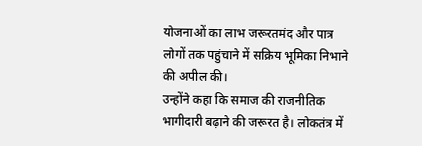योजनाओं का लाभ जरूरतमंद और पात्र लोगों तक पहुंचाने में सक्रिय भूमिका निभाने की अपील की।
उन्होंने कहा कि समाज की राजनीतिक भागीदारी बढ़ाने की जरूरत है। लोकतंत्र में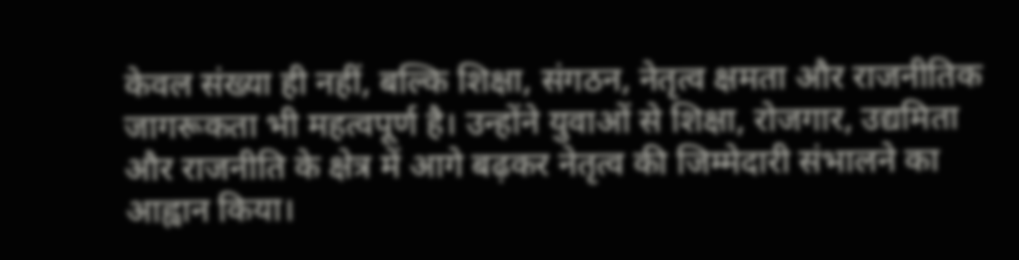केवल संख्या ही नहीं, बल्कि शिक्षा, संगठन, नेतृत्व क्षमता और राजनीतिक जागरूकता भी महत्वपूर्ण है। उन्होंने युवाओं से शिक्षा, रोजगार, उद्यमिता और राजनीति के क्षेत्र में आगे बढ़कर नेतृत्व की जिम्मेदारी संभालने का आह्वान किया।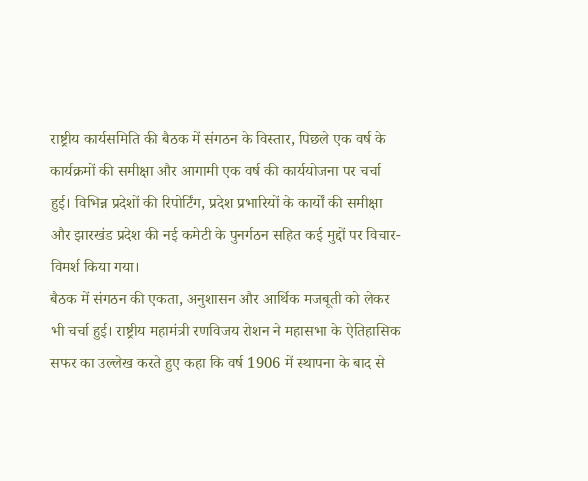राष्ट्रीय कार्यसमिति की बैठक में संगठन के विस्तार, पिछले एक वर्ष के कार्यक्रमों की समीक्षा और आगामी एक वर्ष की कार्ययोजना पर चर्चा हुई। विभिन्न प्रदेशों की रिपोर्टिंग, प्रदेश प्रभारियों के कार्यों की समीक्षा और झारखंड प्रदेश की नई कमेटी के पुनर्गठन सहित कई मुद्दों पर विचार-विमर्श किया गया।
बैठक में संगठन की एकता, अनुशासन और आर्थिक मजबूती को लेकर भी चर्चा हुई। राष्ट्रीय महामंत्री रणविजय रोशन ने महासभा के ऐतिहासिक सफर का उल्लेख करते हुए कहा कि वर्ष 1906 में स्थापना के बाद से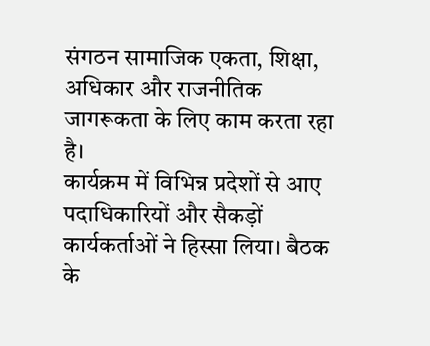संगठन सामाजिक एकता, शिक्षा, अधिकार और राजनीतिक जागरूकता के लिए काम करता रहा है।
कार्यक्रम में विभिन्न प्रदेशों से आए पदाधिकारियों और सैकड़ों कार्यकर्ताओं ने हिस्सा लिया। बैठक के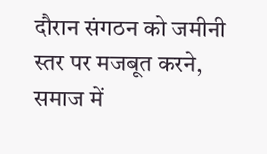दौरान संगठन को जमीनी स्तर पर मजबूत करने, समाज में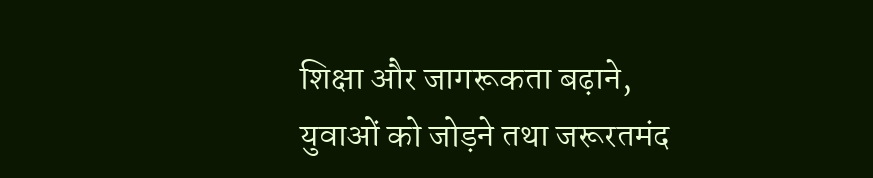शिक्षा और जागरूकता बढ़ाने, युवाओं को जोड़ने तथा जरूरतमंद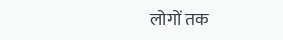लोगों तक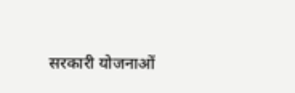सरकारी योजनाओं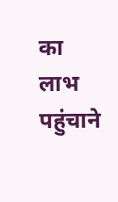का लाभ पहुंचाने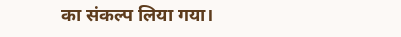का संकल्प लिया गया।